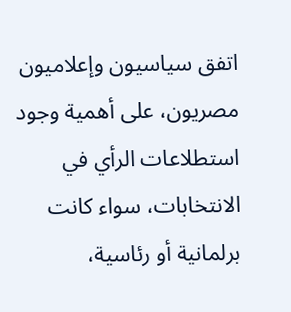اتفق سياسيون وإعلاميون مصريون، على أهمية وجود استطلاعات الرأي في الانتخابات، سواء كانت برلمانية أو رئاسية،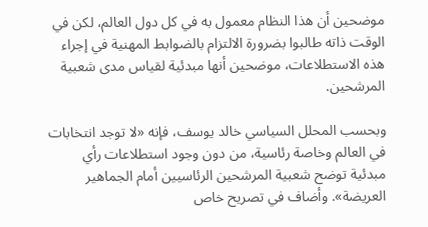موضحين أن هذا النظام معمول به في كل دول العالم، لكن في الوقت ذاته طالبوا بضرورة الالتزام بالضوابط المهنية في إجراء هذه الاستطلاعات، موضحين أنها مبدئية لقياس مدى شعبية المرشحين.

وبحسب المحلل السياسي خالد يوسف، فإنه «لا توجد انتخابات في العالم وخاصة رئاسية، من دون وجود استطلاعات رأي مبدئية توضح شعبية المرشحين الرئاسيين أمام الجماهير العريضة». وأضاف في تصريح خاص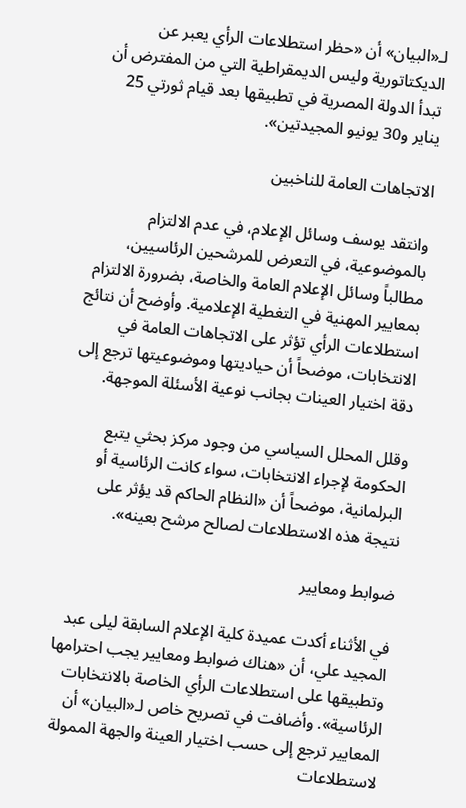لـ«البيان» أن «حظر استطلاعات الرأي يعبر عن الديكتاتورية وليس الديمقراطية التي من المفترض أن تبدأ الدولة المصرية في تطبيقها بعد قيام ثورتي 25 يناير و30 يونيو المجيدتين».

الاتجاهات العامة للناخبين

وانتقد يوسف وسائل الإعلام، في عدم الالتزام بالموضوعية، في التعرض للمرشحين الرئاسيين، مطالباً وسائل الإعلام العامة والخاصة، بضرورة الالتزام بمعايير المهنية في التغطية الإعلامية. وأوضح أن نتائج استطلاعات الرأي تؤثر على الاتجاهات العامة في الانتخابات، موضحاً أن حياديتها وموضوعيتها ترجع إلى دقة اختيار العينات بجانب نوعية الأسئلة الموجهة.

وقلل المحلل السياسي من وجود مركز بحثي يتبع الحكومة لإجراء الانتخابات، سواء كانت الرئاسية أو البرلمانية، موضحاً أن «النظام الحاكم قد يؤثر على نتيجة هذه الاستطلاعات لصالح مرشح بعينه».

ضوابط ومعايير

في الأثناء أكدت عميدة كلية الإعلام السابقة ليلى عبد المجيد علي، أن «هناك ضوابط ومعايير يجب احترامها وتطبيقها على استطلاعات الرأي الخاصة بالانتخابات الرئاسية». وأضافت في تصريح خاص لـ«البيان» أن المعايير ترجع إلى حسب اختيار العينة والجهة الممولة لاستطلاعات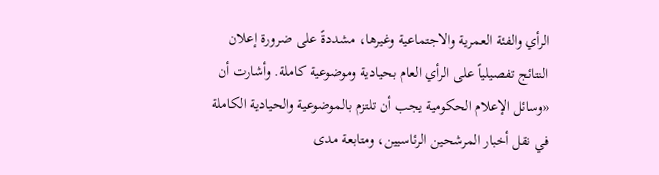الرأي والفئة العمرية والاجتماعية وغيرها، مشددةً على ضرورة إعلان النتائج تفصيلياً على الرأي العام بحيادية وموضوعية كاملة. وأشارت أن «وسائل الإعلام الحكومية يجب أن تلتزم بالموضوعية والحيادية الكاملة في نقل أخبار المرشحين الرئاسيين، ومتابعة مدى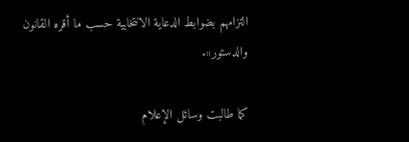التزامهم بضوابط الدعاية الانتخابية حسب ما أقره القانون والدستور».

كما طالبت وسائل الإعلام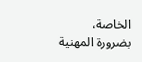الخاصة، بضرورة المهنية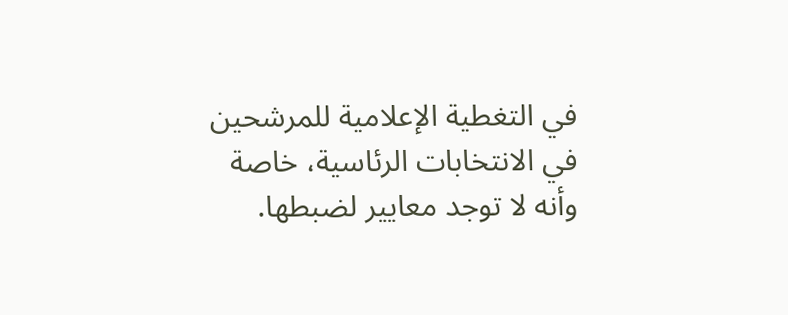في التغطية الإعلامية للمرشحين في الانتخابات الرئاسية، خاصة وأنه لا توجد معايير لضبطها.